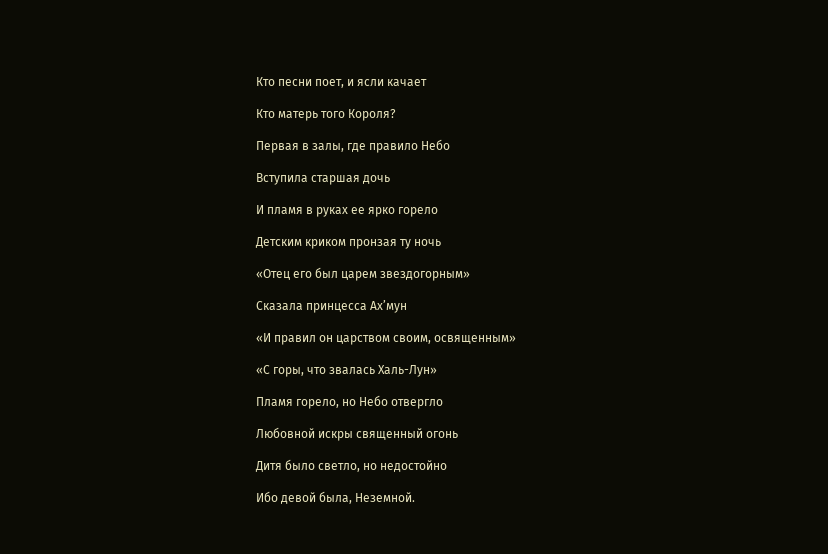Кто песни поет, и ясли качает

Кто матерь того Короля?

Первая в залы, где правило Небо

Вступила старшая дочь

И пламя в руках ее ярко горело

Детским криком пронзая ту ночь

«Отец его был царем звездогорным»

Сказала принцесса Ах’мун

«И правил он царством своим, освященным»

«С горы, что звалась Халь-Лун»

Пламя горело, но Небо отвергло

Любовной искры священный огонь

Дитя было светло, но недостойно

Ибо девой была, Неземной.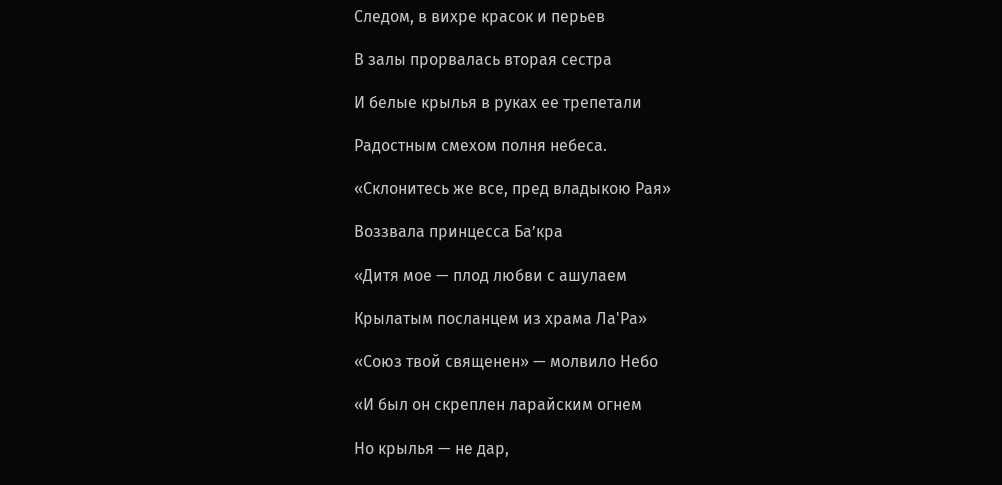Следом, в вихре красок и перьев

В залы прорвалась вторая сестра

И белые крылья в руках ее трепетали

Радостным смехом полня небеса.

«Склонитесь же все, пред владыкою Рая»

Воззвала принцесса Ба’кра

«Дитя мое — плод любви с ашулаем

Крылатым посланцем из храма Ла'Ра»

«Союз твой священен» — молвило Небо

«И был он скреплен ларайским огнем

Но крылья — не дар,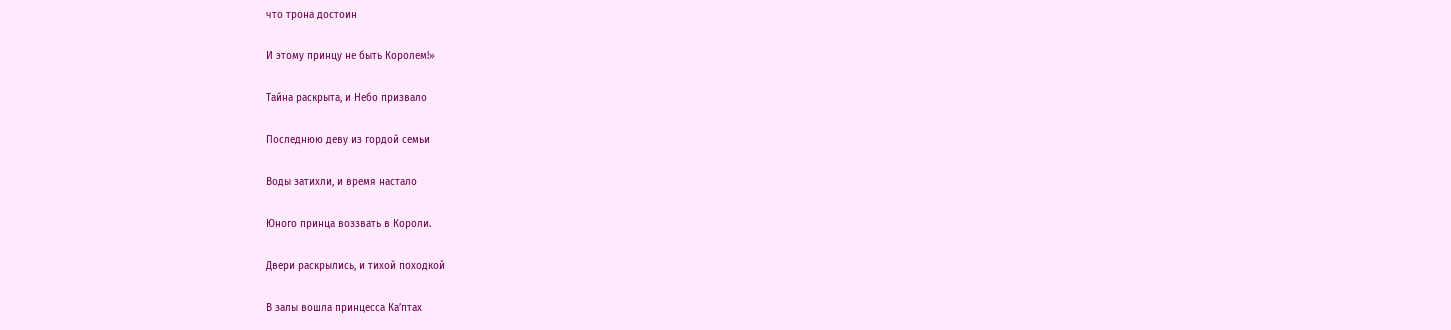что трона достоин

И этому принцу не быть Королем!»

Тайна раскрыта, и Небо призвало

Последнюю деву из гордой семьи

Воды затихли, и время настало

Юного принца воззвать в Короли.

Двери раскрылись, и тихой походкой

В залы вошла принцесса Ка’птах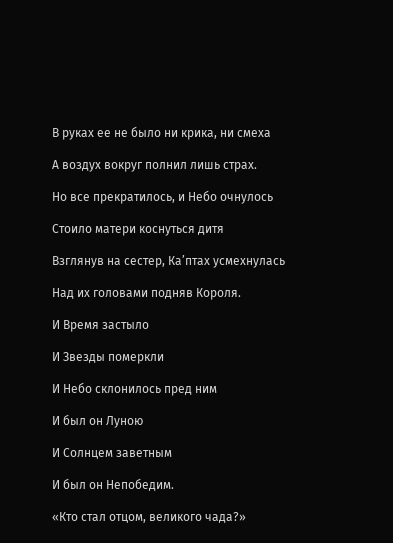В руках ее не было ни крика, ни смеха

А воздух вокруг полнил лишь страх.

Но все прекратилось, и Небо очнулось

Стоило матери коснуться дитя

Взглянув на сестер, Ка’птах усмехнулась

Над их головами подняв Короля.

И Время застыло

И Звезды померкли

И Небо склонилось пред ним

И был он Луною

И Солнцем заветным

И был он Непобедим.

«Кто стал отцом, великого чада?»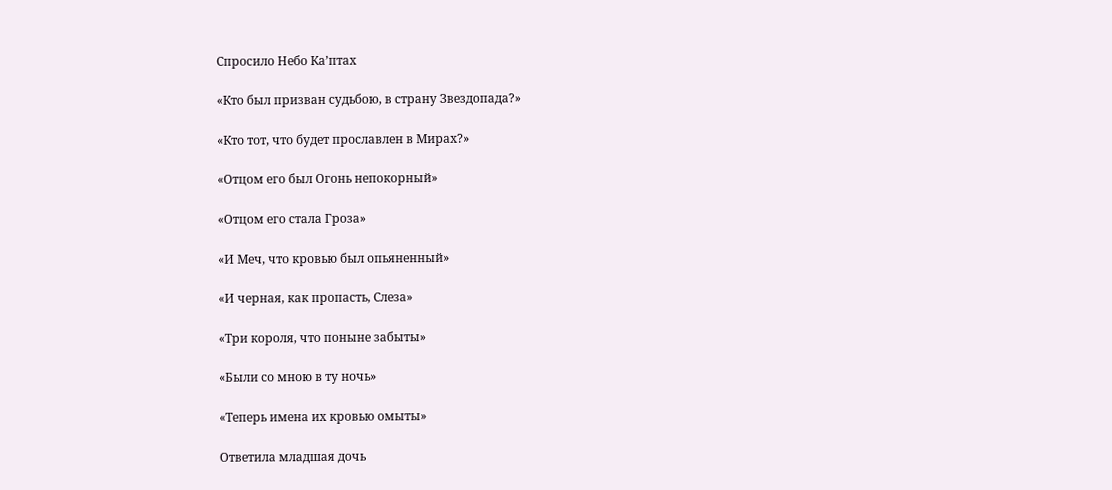Спросило Небо Ка’птах

«Кто был призван судьбою, в страну Звездопада?»

«Кто тот, что будет прославлен в Мирах?»

«Отцом его был Огонь непокорный»

«Отцом его стала Гроза»

«И Меч, что кровью был опьяненный»

«И черная, как пропасть, Слеза»

«Три короля, что поныне забыты»

«Были со мною в ту ночь»

«Теперь имена их кровью омыты»

Ответила младшая дочь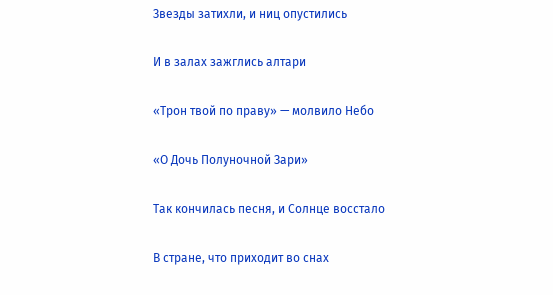Звезды затихли, и ниц опустились

И в залах зажглись алтари

«Трон твой по праву» — молвило Небо

«О Дочь Полуночной Зари»

Так кончилась песня, и Солнце восстало

В стране, что приходит во снах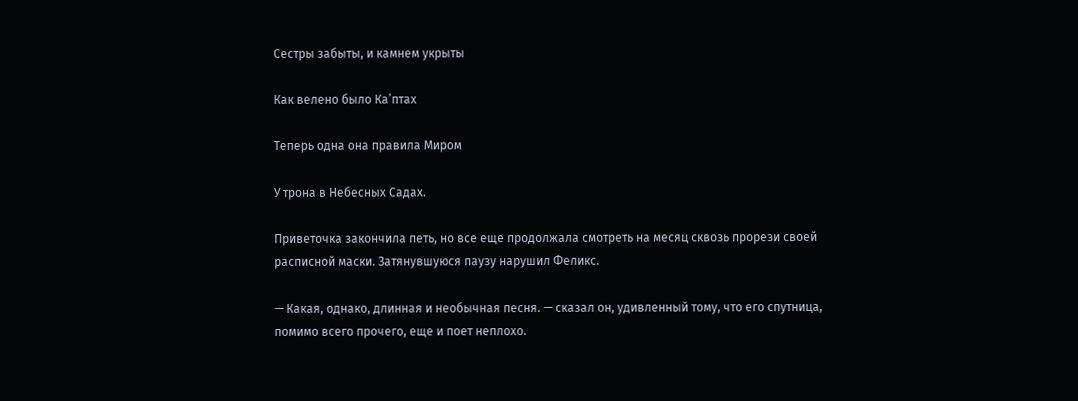Сестры забыты, и камнем укрыты

Как велено было Ка’птах

Теперь одна она правила Миром

У трона в Небесных Садах.

Приветочка закончила петь, но все еще продолжала смотреть на месяц сквозь прорези своей расписной маски. Затянувшуюся паузу нарушил Феликс.

— Какая, однако, длинная и необычная песня. — сказал он, удивленный тому, что его спутница, помимо всего прочего, еще и поет неплохо.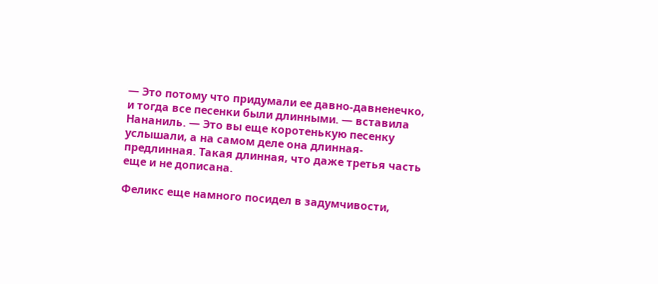— Это потому что придумали ее давно-давненечко, и тогда все песенки были длинными. — вставила Нананиль. — Это вы еще коротенькую песенку услышали, а на самом деле она длинная-предлинная. Такая длинная, что даже третья часть еще и не дописана.

Феликс еще намного посидел в задумчивости,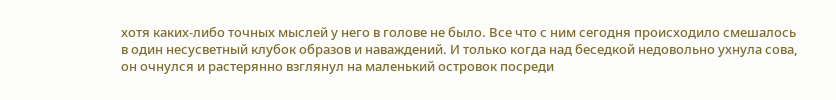хотя каких-либо точных мыслей у него в голове не было. Все что с ним сегодня происходило смешалось в один несусветный клубок образов и наваждений. И только когда над беседкой недовольно ухнула сова, он очнулся и растерянно взглянул на маленький островок посреди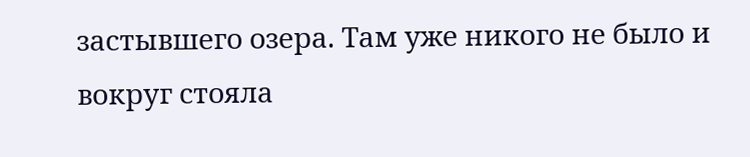застывшего озера. Там уже никого не было и вокруг стояла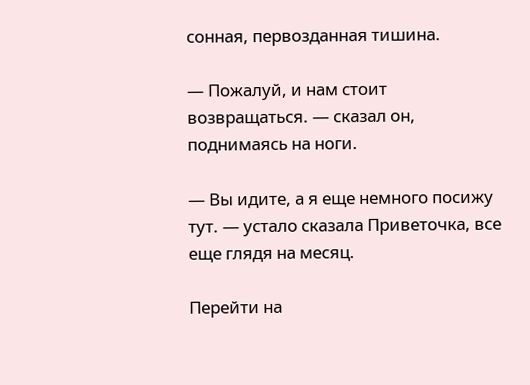сонная, первозданная тишина.

— Пожалуй, и нам стоит возвращаться. — сказал он, поднимаясь на ноги.

— Вы идите, а я еще немного посижу тут. — устало сказала Приветочка, все еще глядя на месяц.

Перейти на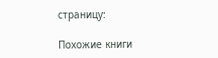страницу:

Похожие книги